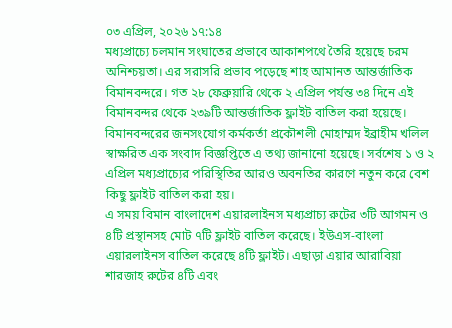০৩ এপ্রিল, ২০২৬ ১৭:১৪
মধ্যপ্রাচ্যে চলমান সংঘাতের প্রভাবে আকাশপথে তৈরি হয়েছে চরম অনিশ্চয়তা। এর সরাসরি প্রভাব পড়েছে শাহ আমানত আন্তর্জাতিক বিমানবন্দরে। গত ২৮ ফেব্রুয়ারি থেকে ২ এপ্রিল পর্যন্ত ৩৪ দিনে এই বিমানবন্দর থেকে ২৩৯টি আন্তর্জাতিক ফ্লাইট বাতিল করা হয়েছে।
বিমানবন্দরের জনসংযোগ কর্মকর্তা প্রকৌশলী মোহাম্মদ ইব্রাহীম খলিল স্বাক্ষরিত এক সংবাদ বিজ্ঞপ্তিতে এ তথ্য জানানো হয়েছে। সর্বশেষ ১ ও ২ এপ্রিল মধ্যপ্রাচ্যের পরিস্থিতির আরও অবনতির কারণে নতুন করে বেশ কিছু ফ্লাইট বাতিল করা হয়।
এ সময় বিমান বাংলাদেশ এয়ারলাইনস মধ্যপ্রাচ্য রুটের ৩টি আগমন ও ৪টি প্রস্থানসহ মোট ৭টি ফ্লাইট বাতিল করেছে। ইউএস-বাংলা এয়ারলাইনস বাতিল করেছে ৪টি ফ্লাইট। এছাড়া এয়ার আরাবিয়া শারজাহ রুটের ৪টি এবং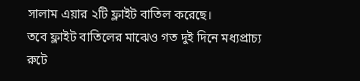সালাম এয়ার ২টি ফ্লাইট বাতিল করেছে।
তবে ফ্লাইট বাতিলের মাঝেও গত দুই দিনে মধ্যপ্রাচ্য রুটে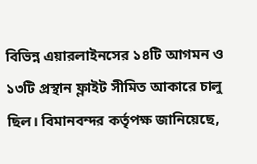বিভিন্ন এয়ারলাইনসের ১৪টি আগমন ও ১৩টি প্রস্থান ফ্লাইট সীমিত আকারে চালু ছিল। বিমানবন্দর কর্তৃপক্ষ জানিয়েছে,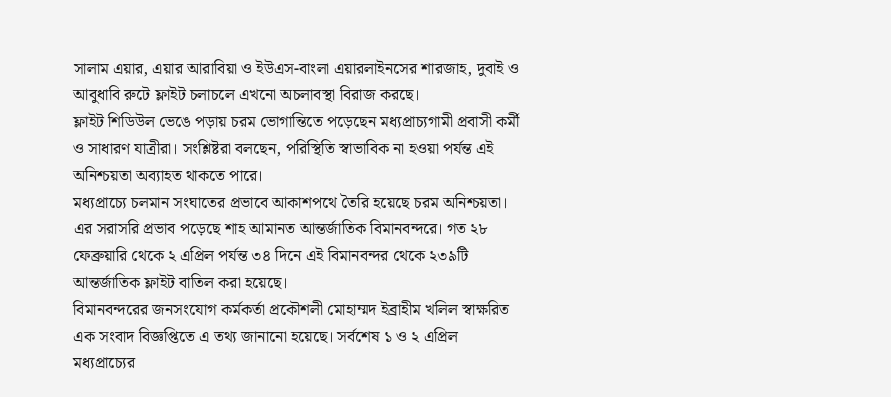সালাম এয়ার, এয়ার আরাবিয়া ও ইউএস-বাংলা এয়ারলাইনসের শারজাহ, দুবাই ও আবুধাবি রুটে ফ্লাইট চলাচলে এখনো অচলাবস্থা বিরাজ করছে।
ফ্লাইট শিডিউল ভেঙে পড়ায় চরম ভোগান্তিতে পড়েছেন মধ্যপ্রাচ্যগামী প্রবাসী কর্মী ও সাধারণ যাত্রীরা। সংশ্লিষ্টরা বলছেন, পরিস্থিতি স্বাভাবিক না হওয়া পর্যন্ত এই অনিশ্চয়তা অব্যাহত থাকতে পারে।
মধ্যপ্রাচ্যে চলমান সংঘাতের প্রভাবে আকাশপথে তৈরি হয়েছে চরম অনিশ্চয়তা। এর সরাসরি প্রভাব পড়েছে শাহ আমানত আন্তর্জাতিক বিমানবন্দরে। গত ২৮ ফেব্রুয়ারি থেকে ২ এপ্রিল পর্যন্ত ৩৪ দিনে এই বিমানবন্দর থেকে ২৩৯টি আন্তর্জাতিক ফ্লাইট বাতিল করা হয়েছে।
বিমানবন্দরের জনসংযোগ কর্মকর্তা প্রকৌশলী মোহাম্মদ ইব্রাহীম খলিল স্বাক্ষরিত এক সংবাদ বিজ্ঞপ্তিতে এ তথ্য জানানো হয়েছে। সর্বশেষ ১ ও ২ এপ্রিল মধ্যপ্রাচ্যের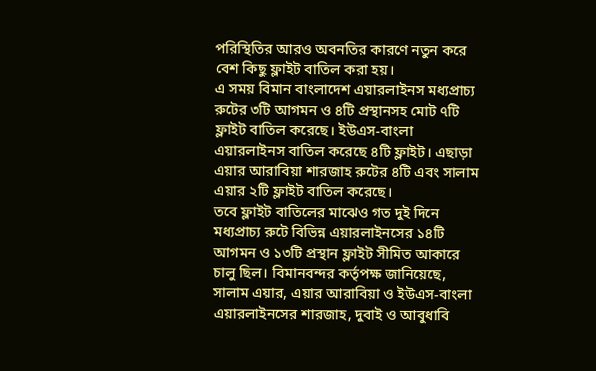পরিস্থিতির আরও অবনতির কারণে নতুন করে বেশ কিছু ফ্লাইট বাতিল করা হয়।
এ সময় বিমান বাংলাদেশ এয়ারলাইনস মধ্যপ্রাচ্য রুটের ৩টি আগমন ও ৪টি প্রস্থানসহ মোট ৭টি ফ্লাইট বাতিল করেছে। ইউএস-বাংলা এয়ারলাইনস বাতিল করেছে ৪টি ফ্লাইট। এছাড়া এয়ার আরাবিয়া শারজাহ রুটের ৪টি এবং সালাম এয়ার ২টি ফ্লাইট বাতিল করেছে।
তবে ফ্লাইট বাতিলের মাঝেও গত দুই দিনে মধ্যপ্রাচ্য রুটে বিভিন্ন এয়ারলাইনসের ১৪টি আগমন ও ১৩টি প্রস্থান ফ্লাইট সীমিত আকারে চালু ছিল। বিমানবন্দর কর্তৃপক্ষ জানিয়েছে, সালাম এয়ার, এয়ার আরাবিয়া ও ইউএস-বাংলা এয়ারলাইনসের শারজাহ, দুবাই ও আবুধাবি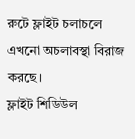রুটে ফ্লাইট চলাচলে এখনো অচলাবস্থা বিরাজ করছে।
ফ্লাইট শিডিউল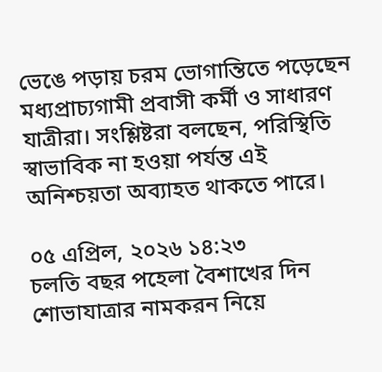ভেঙে পড়ায় চরম ভোগান্তিতে পড়েছেন মধ্যপ্রাচ্যগামী প্রবাসী কর্মী ও সাধারণ যাত্রীরা। সংশ্লিষ্টরা বলছেন, পরিস্থিতি স্বাভাবিক না হওয়া পর্যন্ত এই অনিশ্চয়তা অব্যাহত থাকতে পারে।

০৫ এপ্রিল, ২০২৬ ১৪:২৩
চলতি বছর পহেলা বৈশাখের দিন শোভাযাত্রার নামকরন নিয়ে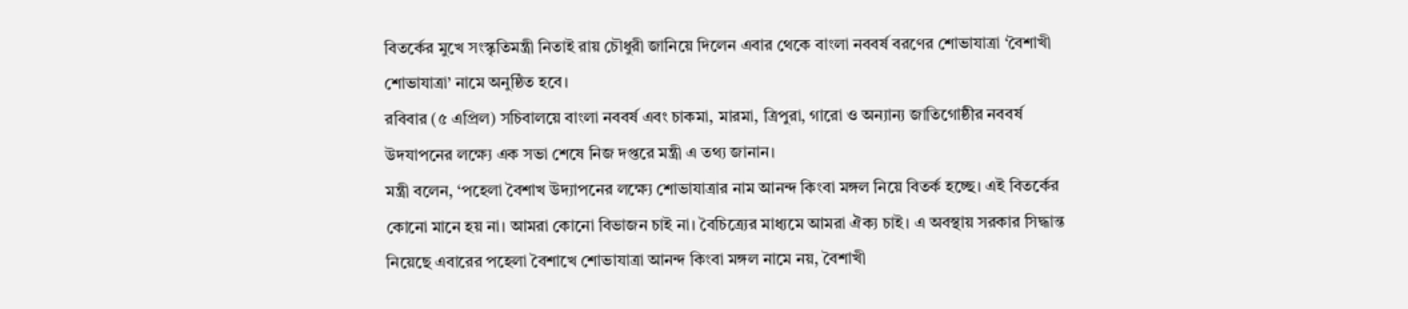বিতর্কের মুখে সংস্কৃতিমন্ত্রী নিতাই রায় চৌধুরী জানিয়ে দিলেন এবার থেকে বাংলা নববর্ষ বরণের শোভাযাত্রা ‘বৈশাখী শোভাযাত্রা’ নামে অনুষ্ঠিত হবে।
রবিবার (৫ এপ্রিল) সচিবালয়ে বাংলা নববর্ষ এবং চাকমা, মারমা, ত্রিপুরা, গারো ও অন্যান্য জাতিগোষ্ঠীর নববর্ষ উদযাপনের লক্ষ্যে এক সভা শেষে নিজ দপ্তরে মন্ত্রী এ তথ্য জানান।
মন্ত্রী বলেন, ‘পহেলা বৈশাখ উদ্যাপনের লক্ষ্যে শোভাযাত্রার নাম আনন্দ কিংবা মঙ্গল নিয়ে বিতর্ক হচ্ছে। এই বিতর্কের কোনো মানে হয় না। আমরা কোনো বিভাজন চাই না। বৈচিত্র্যের মাধ্যমে আমরা ঐক্য চাই। এ অবস্থায় সরকার সিদ্ধান্ত নিয়েছে এবারের পহেলা বৈশাখে শোভাযাত্রা আনন্দ কিংবা মঙ্গল নামে নয়, বৈশাখী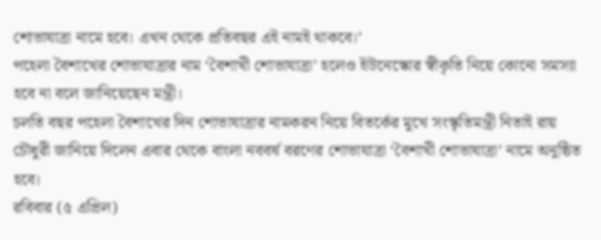শোভাযাত্রা নামে হবে। এখন থেকে প্রতিবছর এই নামই থাকবে।’
পহেলা বৈশাখের শোভাযাত্রার নাম ‘বৈশাখী শোভাযাত্রা’ হলেও ইউনেস্কোর স্বীকৃতি নিয়ে কোনো সমস্যা হবে না বলে জানিয়েছেন মন্ত্রী।
চলতি বছর পহেলা বৈশাখের দিন শোভাযাত্রার নামকরন নিয়ে বিতর্কের মুখে সংস্কৃতিমন্ত্রী নিতাই রায় চৌধুরী জানিয়ে দিলেন এবার থেকে বাংলা নববর্ষ বরণের শোভাযাত্রা ‘বৈশাখী শোভাযাত্রা’ নামে অনুষ্ঠিত হবে।
রবিবার (৫ এপ্রিল)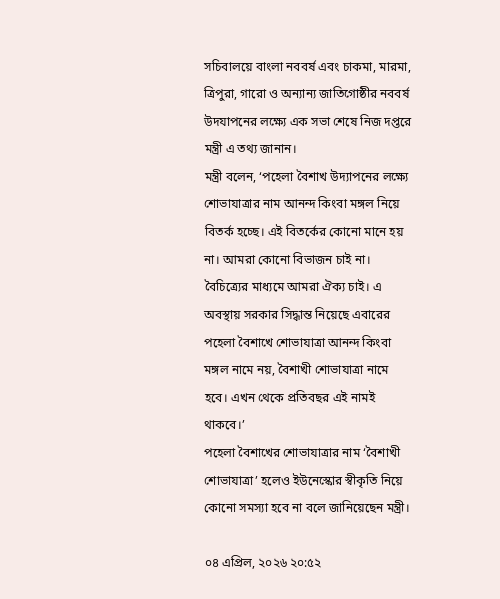সচিবালয়ে বাংলা নববর্ষ এবং চাকমা, মারমা, ত্রিপুরা, গারো ও অন্যান্য জাতিগোষ্ঠীর নববর্ষ উদযাপনের লক্ষ্যে এক সভা শেষে নিজ দপ্তরে মন্ত্রী এ তথ্য জানান।
মন্ত্রী বলেন, ‘পহেলা বৈশাখ উদ্যাপনের লক্ষ্যে শোভাযাত্রার নাম আনন্দ কিংবা মঙ্গল নিয়ে বিতর্ক হচ্ছে। এই বিতর্কের কোনো মানে হয় না। আমরা কোনো বিভাজন চাই না। বৈচিত্র্যের মাধ্যমে আমরা ঐক্য চাই। এ অবস্থায় সরকার সিদ্ধান্ত নিয়েছে এবারের পহেলা বৈশাখে শোভাযাত্রা আনন্দ কিংবা মঙ্গল নামে নয়, বৈশাখী শোভাযাত্রা নামে হবে। এখন থেকে প্রতিবছর এই নামই থাকবে।’
পহেলা বৈশাখের শোভাযাত্রার নাম ‘বৈশাখী শোভাযাত্রা’ হলেও ইউনেস্কোর স্বীকৃতি নিয়ে কোনো সমস্যা হবে না বলে জানিয়েছেন মন্ত্রী।

০৪ এপ্রিল, ২০২৬ ২০:৫২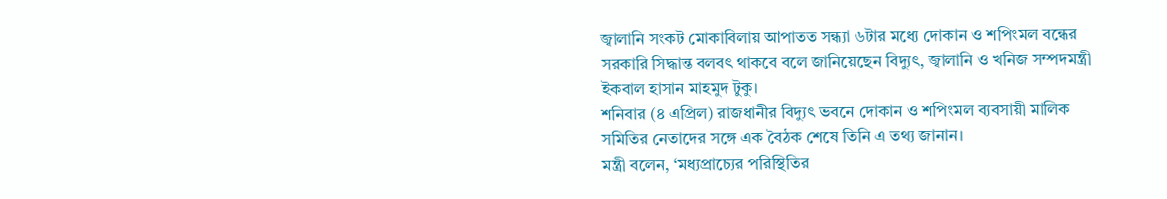জ্বালানি সংকট মোকাবিলায় আপাতত সন্ধ্যা ৬টার মধ্যে দোকান ও শপিংমল বন্ধের সরকারি সিদ্ধান্ত বলবৎ থাকবে বলে জানিয়েছেন বিদ্যুৎ, জ্বালানি ও খনিজ সম্পদমন্ত্রী ইকবাল হাসান মাহমুদ টুকু।
শনিবার (৪ এপ্রিল) রাজধানীর বিদ্যুৎ ভবনে দোকান ও শপিংমল ব্যবসায়ী মালিক সমিতির নেতাদের সঙ্গে এক বৈঠক শেষে তিনি এ তথ্য জানান।
মন্ত্রী বলেন, ‘মধ্যপ্রাচ্যের পরিস্থিতির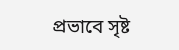প্রভাবে সৃষ্ট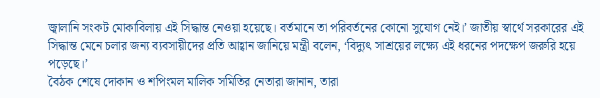জ্বালানি সংকট মোকাবিলায় এই সিদ্ধান্ত নেওয়া হয়েছে। বর্তমানে তা পরিবর্তনের কোনো সুযোগ নেই।’ জাতীয় স্বার্থে সরকারের এই সিদ্ধান্ত মেনে চলার জন্য ব্যবসায়ীদের প্রতি আহ্বান জানিয়ে মন্ত্রী বলেন, ‘বিদ্যুৎ সাশ্রয়ের লক্ষ্যে এই ধরনের পদক্ষেপ জরুরি হয়ে পড়েছে।’
বৈঠক শেষে দোকান ও শপিংমল মালিক সমিতির নেতারা জানান, তারা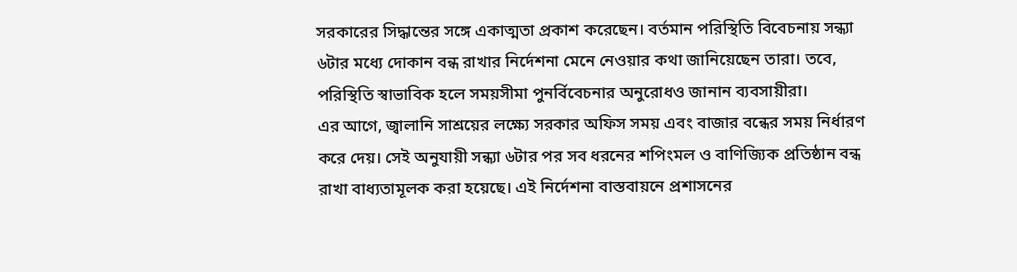সরকারের সিদ্ধান্তের সঙ্গে একাত্মতা প্রকাশ করেছেন। বর্তমান পরিস্থিতি বিবেচনায় সন্ধ্যা ৬টার মধ্যে দোকান বন্ধ রাখার নির্দেশনা মেনে নেওয়ার কথা জানিয়েছেন তারা। তবে, পরিস্থিতি স্বাভাবিক হলে সময়সীমা পুনর্বিবেচনার অনুরোধও জানান ব্যবসায়ীরা।
এর আগে, জ্বালানি সাশ্রয়ের লক্ষ্যে সরকার অফিস সময় এবং বাজার বন্ধের সময় নির্ধারণ করে দেয়। সেই অনুযায়ী সন্ধ্যা ৬টার পর সব ধরনের শপিংমল ও বাণিজ্যিক প্রতিষ্ঠান বন্ধ রাখা বাধ্যতামূলক করা হয়েছে। এই নির্দেশনা বাস্তবায়নে প্রশাসনের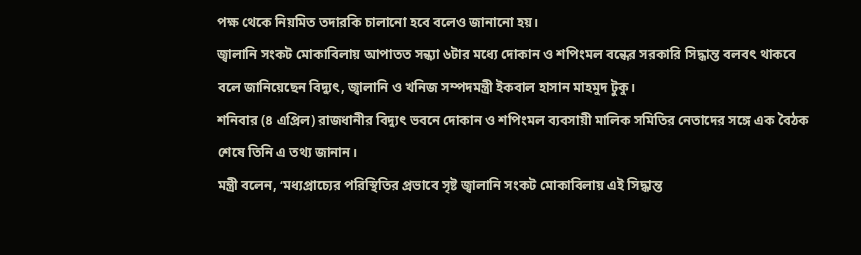পক্ষ থেকে নিয়মিত তদারকি চালানো হবে বলেও জানানো হয়।
জ্বালানি সংকট মোকাবিলায় আপাতত সন্ধ্যা ৬টার মধ্যে দোকান ও শপিংমল বন্ধের সরকারি সিদ্ধান্ত বলবৎ থাকবে বলে জানিয়েছেন বিদ্যুৎ, জ্বালানি ও খনিজ সম্পদমন্ত্রী ইকবাল হাসান মাহমুদ টুকু।
শনিবার (৪ এপ্রিল) রাজধানীর বিদ্যুৎ ভবনে দোকান ও শপিংমল ব্যবসায়ী মালিক সমিতির নেতাদের সঙ্গে এক বৈঠক শেষে তিনি এ তথ্য জানান।
মন্ত্রী বলেন, ‘মধ্যপ্রাচ্যের পরিস্থিতির প্রভাবে সৃষ্ট জ্বালানি সংকট মোকাবিলায় এই সিদ্ধান্ত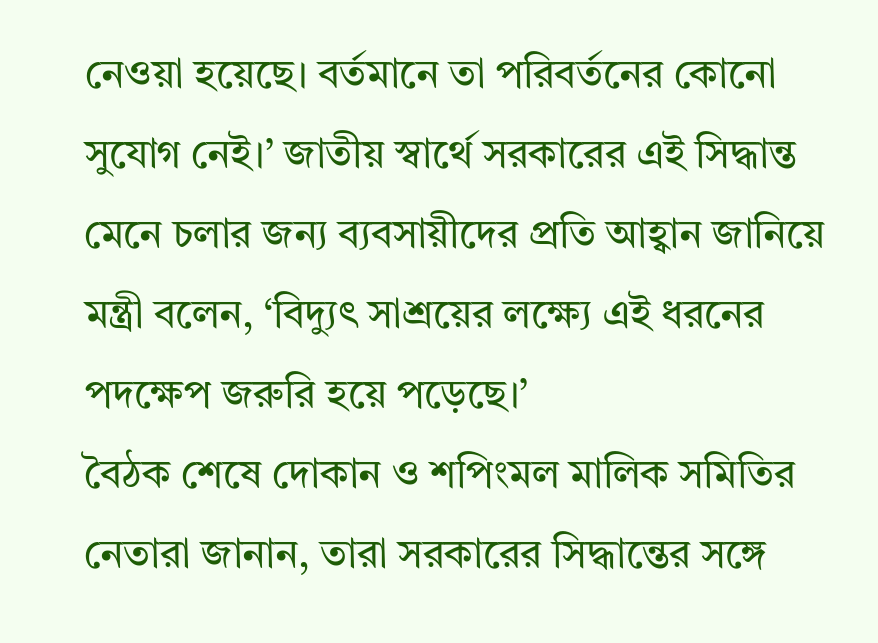নেওয়া হয়েছে। বর্তমানে তা পরিবর্তনের কোনো সুযোগ নেই।’ জাতীয় স্বার্থে সরকারের এই সিদ্ধান্ত মেনে চলার জন্য ব্যবসায়ীদের প্রতি আহ্বান জানিয়ে মন্ত্রী বলেন, ‘বিদ্যুৎ সাশ্রয়ের লক্ষ্যে এই ধরনের পদক্ষেপ জরুরি হয়ে পড়েছে।’
বৈঠক শেষে দোকান ও শপিংমল মালিক সমিতির নেতারা জানান, তারা সরকারের সিদ্ধান্তের সঙ্গে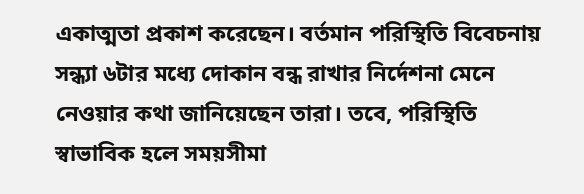একাত্মতা প্রকাশ করেছেন। বর্তমান পরিস্থিতি বিবেচনায় সন্ধ্যা ৬টার মধ্যে দোকান বন্ধ রাখার নির্দেশনা মেনে নেওয়ার কথা জানিয়েছেন তারা। তবে, পরিস্থিতি স্বাভাবিক হলে সময়সীমা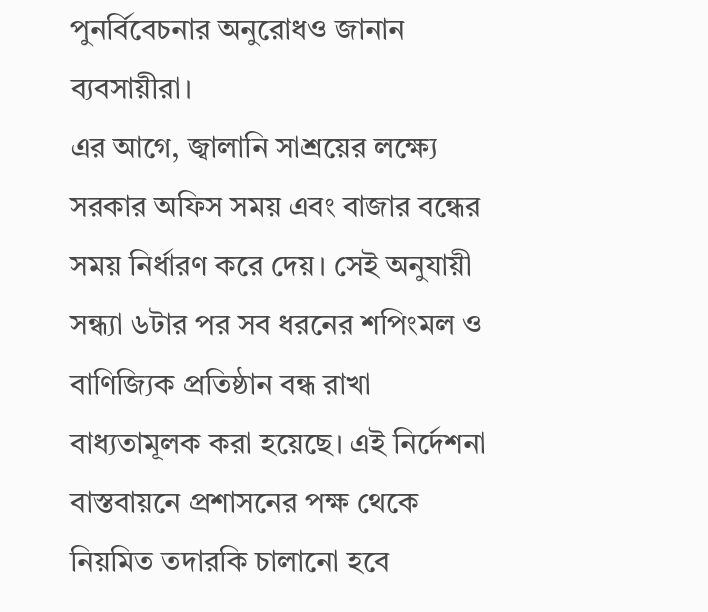পুনর্বিবেচনার অনুরোধও জানান ব্যবসায়ীরা।
এর আগে, জ্বালানি সাশ্রয়ের লক্ষ্যে সরকার অফিস সময় এবং বাজার বন্ধের সময় নির্ধারণ করে দেয়। সেই অনুযায়ী সন্ধ্যা ৬টার পর সব ধরনের শপিংমল ও বাণিজ্যিক প্রতিষ্ঠান বন্ধ রাখা বাধ্যতামূলক করা হয়েছে। এই নির্দেশনা বাস্তবায়নে প্রশাসনের পক্ষ থেকে নিয়মিত তদারকি চালানো হবে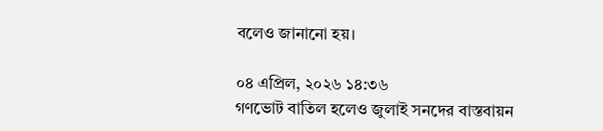বলেও জানানো হয়।

০৪ এপ্রিল, ২০২৬ ১৪:৩৬
গণভোট বাতিল হলেও জুলাই সনদের বাস্তবায়ন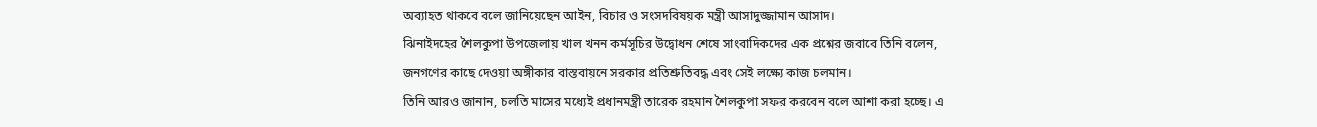অব্যাহত থাকবে বলে জানিয়েছেন আইন, বিচার ও সংসদবিষয়ক মন্ত্রী আসাদুজ্জামান আসাদ।
ঝিনাইদহের শৈলকুপা উপজেলায় খাল খনন কর্মসূচির উদ্বোধন শেষে সাংবাদিকদের এক প্রশ্নের জবাবে তিনি বলেন, জনগণের কাছে দেওয়া অঙ্গীকার বাস্তবায়নে সরকার প্রতিশ্রুতিবদ্ধ এবং সেই লক্ষ্যে কাজ চলমান।
তিনি আরও জানান, চলতি মাসের মধ্যেই প্রধানমন্ত্রী তারেক রহমান শৈলকুপা সফর করবেন বলে আশা করা হচ্ছে। এ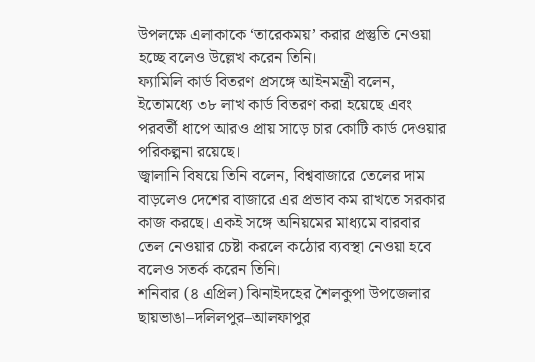উপলক্ষে এলাকাকে ‘তারেকময়’ করার প্রস্তুতি নেওয়া হচ্ছে বলেও উল্লেখ করেন তিনি।
ফ্যামিলি কার্ড বিতরণ প্রসঙ্গে আইনমন্ত্রী বলেন, ইতোমধ্যে ৩৮ লাখ কার্ড বিতরণ করা হয়েছে এবং পরবর্তী ধাপে আরও প্রায় সাড়ে চার কোটি কার্ড দেওয়ার পরিকল্পনা রয়েছে।
জ্বালানি বিষয়ে তিনি বলেন, বিশ্ববাজারে তেলের দাম বাড়লেও দেশের বাজারে এর প্রভাব কম রাখতে সরকার কাজ করছে। একই সঙ্গে অনিয়মের মাধ্যমে বারবার তেল নেওয়ার চেষ্টা করলে কঠোর ব্যবস্থা নেওয়া হবে বলেও সতর্ক করেন তিনি।
শনিবার (৪ এপ্রিল) ঝিনাইদহের শৈলকুপা উপজেলার ছায়ভাঙা–দলিলপুর–আলফাপুর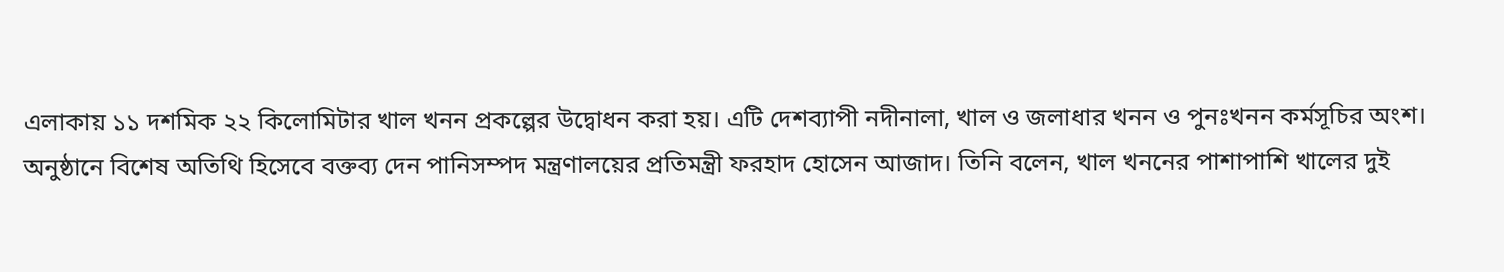এলাকায় ১১ দশমিক ২২ কিলোমিটার খাল খনন প্রকল্পের উদ্বোধন করা হয়। এটি দেশব্যাপী নদীনালা, খাল ও জলাধার খনন ও পুনঃখনন কর্মসূচির অংশ।
অনুষ্ঠানে বিশেষ অতিথি হিসেবে বক্তব্য দেন পানিসম্পদ মন্ত্রণালয়ের প্রতিমন্ত্রী ফরহাদ হোসেন আজাদ। তিনি বলেন, খাল খননের পাশাপাশি খালের দুই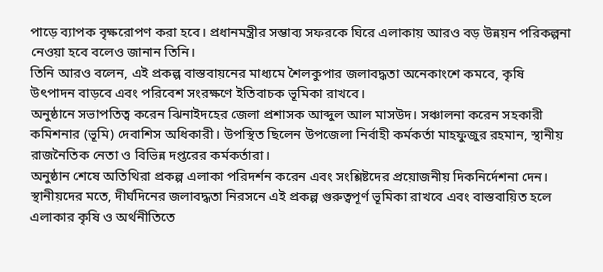পাড়ে ব্যাপক বৃক্ষরোপণ করা হবে। প্রধানমন্ত্রীর সম্ভাব্য সফরকে ঘিরে এলাকায় আরও বড় উন্নয়ন পরিকল্পনা নেওয়া হবে বলেও জানান তিনি।
তিনি আরও বলেন, এই প্রকল্প বাস্তবায়নের মাধ্যমে শৈলকুপার জলাবদ্ধতা অনেকাংশে কমবে, কৃষি উৎপাদন বাড়বে এবং পরিবেশ সংরক্ষণে ইতিবাচক ভূমিকা রাখবে।
অনুষ্ঠানে সভাপতিত্ব করেন ঝিনাইদহের জেলা প্রশাসক আব্দুল আল মাসউদ। সঞ্চালনা করেন সহকারী কমিশনার (ভূমি) দেবাশিস অধিকারী। উপস্থিত ছিলেন উপজেলা নির্বাহী কর্মকর্তা মাহফুজুর রহমান, স্থানীয় রাজনৈতিক নেতা ও বিভিন্ন দপ্তরের কর্মকর্তারা।
অনুষ্ঠান শেষে অতিথিরা প্রকল্প এলাকা পরিদর্শন করেন এবং সংশ্লিষ্টদের প্রয়োজনীয় দিকনির্দেশনা দেন। স্থানীয়দের মতে, দীর্ঘদিনের জলাবদ্ধতা নিরসনে এই প্রকল্প গুরুত্বপূর্ণ ভূমিকা রাখবে এবং বাস্তবায়িত হলে এলাকার কৃষি ও অর্থনীতিতে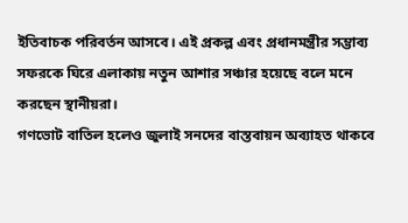ইতিবাচক পরিবর্তন আসবে। এই প্রকল্প এবং প্রধানমন্ত্রীর সম্ভাব্য সফরকে ঘিরে এলাকায় নতুন আশার সঞ্চার হয়েছে বলে মনে করছেন স্থানীয়রা।
গণভোট বাতিল হলেও জুলাই সনদের বাস্তবায়ন অব্যাহত থাকবে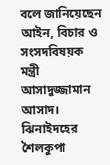বলে জানিয়েছেন আইন, বিচার ও সংসদবিষয়ক মন্ত্রী আসাদুজ্জামান আসাদ।
ঝিনাইদহের শৈলকুপা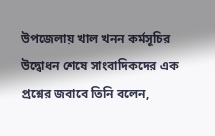উপজেলায় খাল খনন কর্মসূচির উদ্বোধন শেষে সাংবাদিকদের এক প্রশ্নের জবাবে তিনি বলেন,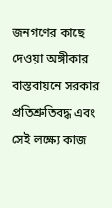জনগণের কাছে দেওয়া অঙ্গীকার বাস্তবায়নে সরকার প্রতিশ্রুতিবদ্ধ এবং সেই লক্ষ্যে কাজ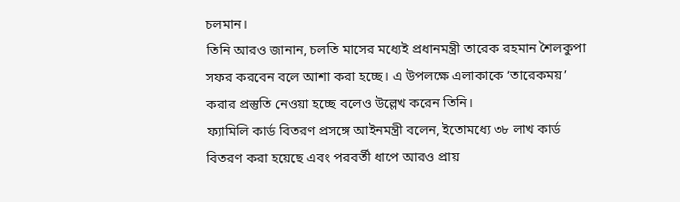চলমান।
তিনি আরও জানান, চলতি মাসের মধ্যেই প্রধানমন্ত্রী তারেক রহমান শৈলকুপা সফর করবেন বলে আশা করা হচ্ছে। এ উপলক্ষে এলাকাকে ‘তারেকময়’ করার প্রস্তুতি নেওয়া হচ্ছে বলেও উল্লেখ করেন তিনি।
ফ্যামিলি কার্ড বিতরণ প্রসঙ্গে আইনমন্ত্রী বলেন, ইতোমধ্যে ৩৮ লাখ কার্ড বিতরণ করা হয়েছে এবং পরবর্তী ধাপে আরও প্রায়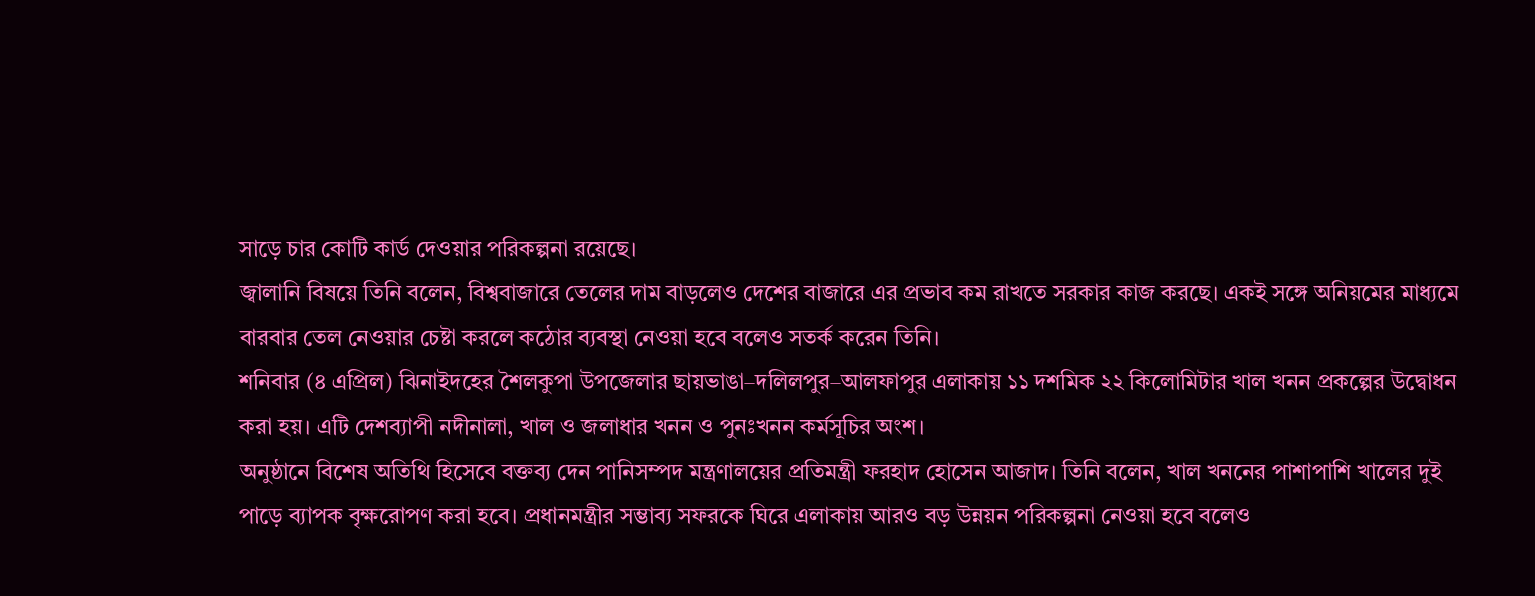সাড়ে চার কোটি কার্ড দেওয়ার পরিকল্পনা রয়েছে।
জ্বালানি বিষয়ে তিনি বলেন, বিশ্ববাজারে তেলের দাম বাড়লেও দেশের বাজারে এর প্রভাব কম রাখতে সরকার কাজ করছে। একই সঙ্গে অনিয়মের মাধ্যমে বারবার তেল নেওয়ার চেষ্টা করলে কঠোর ব্যবস্থা নেওয়া হবে বলেও সতর্ক করেন তিনি।
শনিবার (৪ এপ্রিল) ঝিনাইদহের শৈলকুপা উপজেলার ছায়ভাঙা–দলিলপুর–আলফাপুর এলাকায় ১১ দশমিক ২২ কিলোমিটার খাল খনন প্রকল্পের উদ্বোধন করা হয়। এটি দেশব্যাপী নদীনালা, খাল ও জলাধার খনন ও পুনঃখনন কর্মসূচির অংশ।
অনুষ্ঠানে বিশেষ অতিথি হিসেবে বক্তব্য দেন পানিসম্পদ মন্ত্রণালয়ের প্রতিমন্ত্রী ফরহাদ হোসেন আজাদ। তিনি বলেন, খাল খননের পাশাপাশি খালের দুই পাড়ে ব্যাপক বৃক্ষরোপণ করা হবে। প্রধানমন্ত্রীর সম্ভাব্য সফরকে ঘিরে এলাকায় আরও বড় উন্নয়ন পরিকল্পনা নেওয়া হবে বলেও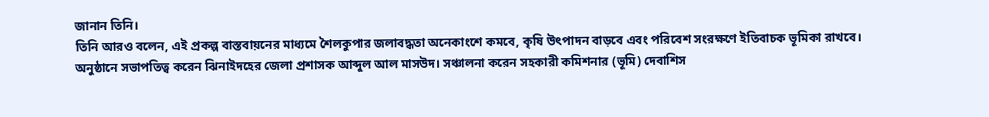জানান তিনি।
তিনি আরও বলেন, এই প্রকল্প বাস্তবায়নের মাধ্যমে শৈলকুপার জলাবদ্ধতা অনেকাংশে কমবে, কৃষি উৎপাদন বাড়বে এবং পরিবেশ সংরক্ষণে ইতিবাচক ভূমিকা রাখবে।
অনুষ্ঠানে সভাপতিত্ব করেন ঝিনাইদহের জেলা প্রশাসক আব্দুল আল মাসউদ। সঞ্চালনা করেন সহকারী কমিশনার (ভূমি) দেবাশিস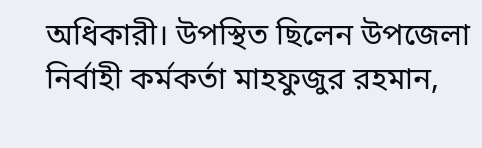অধিকারী। উপস্থিত ছিলেন উপজেলা নির্বাহী কর্মকর্তা মাহফুজুর রহমান,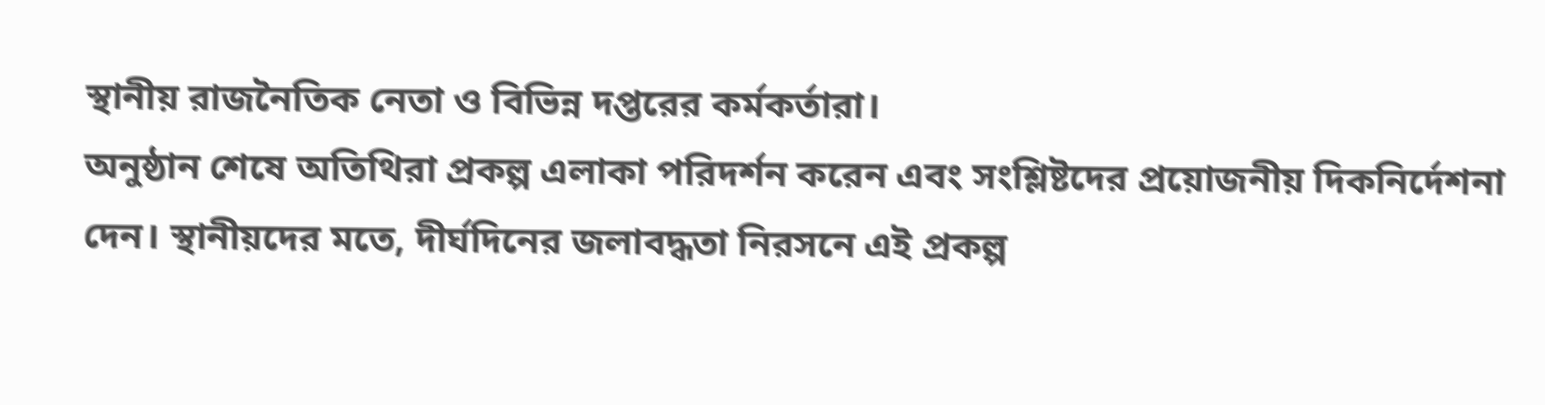স্থানীয় রাজনৈতিক নেতা ও বিভিন্ন দপ্তরের কর্মকর্তারা।
অনুষ্ঠান শেষে অতিথিরা প্রকল্প এলাকা পরিদর্শন করেন এবং সংশ্লিষ্টদের প্রয়োজনীয় দিকনির্দেশনা দেন। স্থানীয়দের মতে, দীর্ঘদিনের জলাবদ্ধতা নিরসনে এই প্রকল্প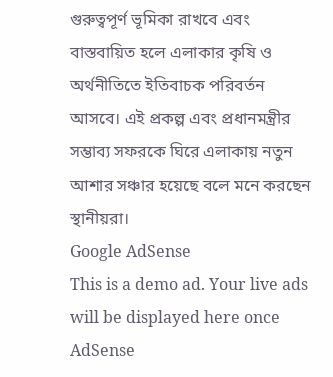গুরুত্বপূর্ণ ভূমিকা রাখবে এবং বাস্তবায়িত হলে এলাকার কৃষি ও অর্থনীতিতে ইতিবাচক পরিবর্তন আসবে। এই প্রকল্প এবং প্রধানমন্ত্রীর সম্ভাব্য সফরকে ঘিরে এলাকায় নতুন আশার সঞ্চার হয়েছে বলে মনে করছেন স্থানীয়রা।
Google AdSense
This is a demo ad. Your live ads will be displayed here once AdSense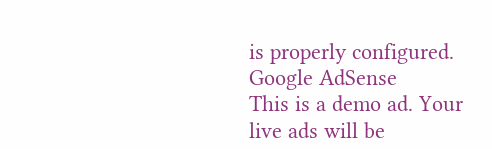is properly configured.
Google AdSense
This is a demo ad. Your live ads will be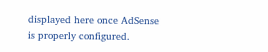displayed here once AdSense is properly configured.